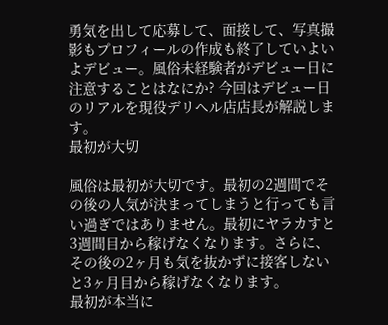勇気を出して応募して、面接して、写真撮影もプロフィールの作成も終了していよいよデビュー。風俗未経験者がデビュー日に注意することはなにか? 今回はデビュー日のリアルを現役デリヘル店店長が解説します。
最初が大切

風俗は最初が大切です。最初の2週間でその後の人気が決まってしまうと行っても言い過ぎではありません。最初にヤラカすと3週間目から稼げなくなります。さらに、その後の2ヶ月も気を抜かずに接客しないと3ヶ月目から稼げなくなります。
最初が本当に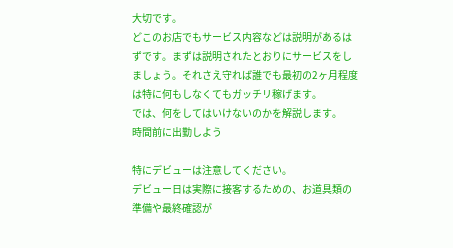大切です。
どこのお店でもサービス内容などは説明があるはずです。まずは説明されたとおりにサービスをしましょう。それさえ守れば誰でも最初の2ヶ月程度は特に何もしなくてもガッチリ稼げます。
では、何をしてはいけないのかを解説します。
時間前に出勤しよう

特にデビューは注意してください。
デビュー日は実際に接客するための、お道具類の準備や最終確認が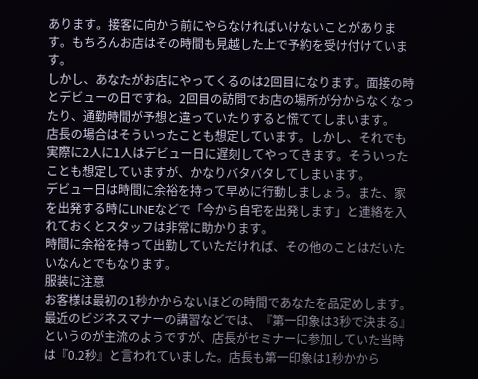あります。接客に向かう前にやらなければいけないことがあります。もちろんお店はその時間も見越した上で予約を受け付けています。
しかし、あなたがお店にやってくるのは2回目になります。面接の時とデビューの日ですね。2回目の訪問でお店の場所が分からなくなったり、通勤時間が予想と違っていたりすると慌ててしまいます。
店長の場合はそういったことも想定しています。しかし、それでも実際に2人に1人はデビュー日に遅刻してやってきます。そういったことも想定していますが、かなりバタバタしてしまいます。
デビュー日は時間に余裕を持って早めに行動しましょう。また、家を出発する時にLINEなどで「今から自宅を出発します」と連絡を入れておくとスタッフは非常に助かります。
時間に余裕を持って出勤していただければ、その他のことはだいたいなんとでもなります。
服装に注意
お客様は最初の1秒かからないほどの時間であなたを品定めします。最近のビジネスマナーの講習などでは、『第一印象は3秒で決まる』というのが主流のようですが、店長がセミナーに参加していた当時は『0.2秒』と言われていました。店長も第一印象は1秒かから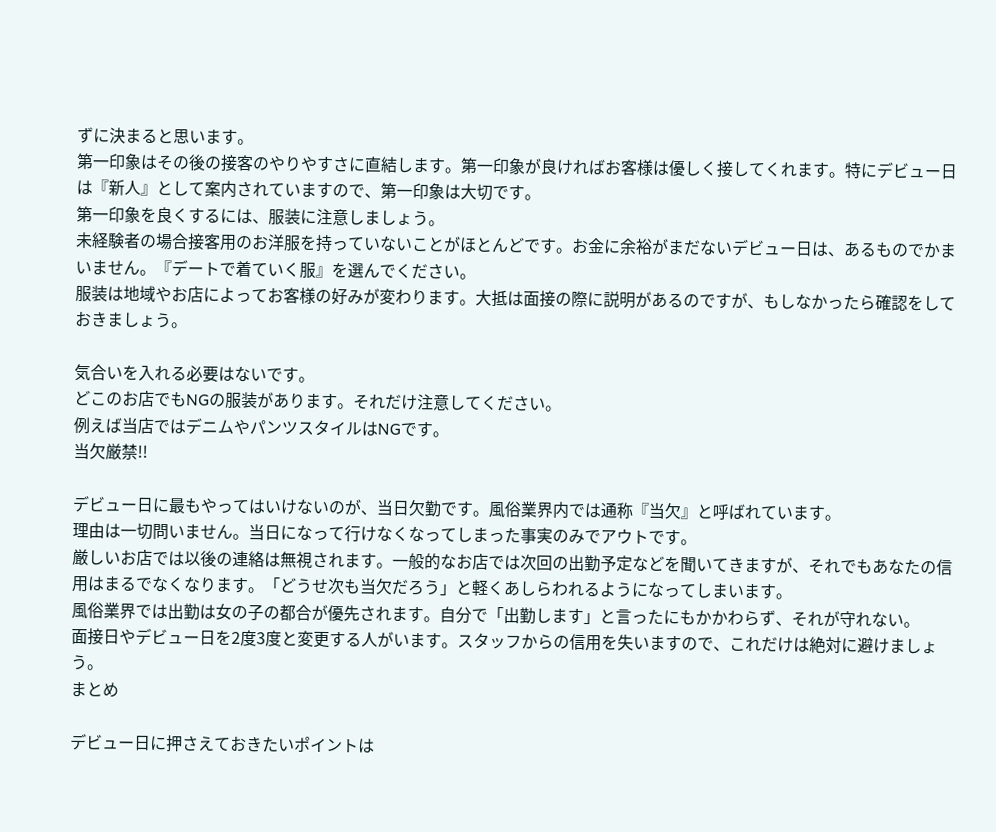ずに決まると思います。
第一印象はその後の接客のやりやすさに直結します。第一印象が良ければお客様は優しく接してくれます。特にデビュー日は『新人』として案内されていますので、第一印象は大切です。
第一印象を良くするには、服装に注意しましょう。
未経験者の場合接客用のお洋服を持っていないことがほとんどです。お金に余裕がまだないデビュー日は、あるものでかまいません。『デートで着ていく服』を選んでください。
服装は地域やお店によってお客様の好みが変わります。大抵は面接の際に説明があるのですが、もしなかったら確認をしておきましょう。

気合いを入れる必要はないです。
どこのお店でもNGの服装があります。それだけ注意してください。
例えば当店ではデニムやパンツスタイルはNGです。
当欠厳禁!!

デビュー日に最もやってはいけないのが、当日欠勤です。風俗業界内では通称『当欠』と呼ばれています。
理由は一切問いません。当日になって行けなくなってしまった事実のみでアウトです。
厳しいお店では以後の連絡は無視されます。一般的なお店では次回の出勤予定などを聞いてきますが、それでもあなたの信用はまるでなくなります。「どうせ次も当欠だろう」と軽くあしらわれるようになってしまいます。
風俗業界では出勤は女の子の都合が優先されます。自分で「出勤します」と言ったにもかかわらず、それが守れない。
面接日やデビュー日を2度3度と変更する人がいます。スタッフからの信用を失いますので、これだけは絶対に避けましょう。
まとめ

デビュー日に押さえておきたいポイントは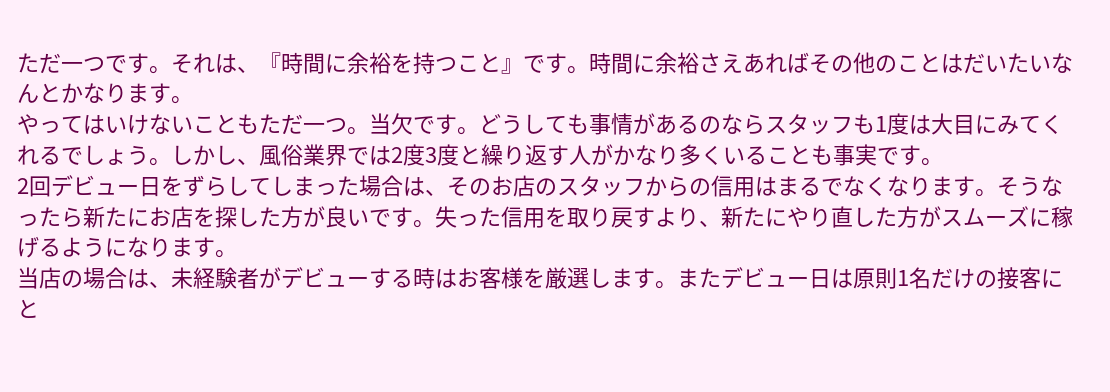ただ一つです。それは、『時間に余裕を持つこと』です。時間に余裕さえあればその他のことはだいたいなんとかなります。
やってはいけないこともただ一つ。当欠です。どうしても事情があるのならスタッフも1度は大目にみてくれるでしょう。しかし、風俗業界では2度3度と繰り返す人がかなり多くいることも事実です。
2回デビュー日をずらしてしまった場合は、そのお店のスタッフからの信用はまるでなくなります。そうなったら新たにお店を探した方が良いです。失った信用を取り戻すより、新たにやり直した方がスムーズに稼げるようになります。
当店の場合は、未経験者がデビューする時はお客様を厳選します。またデビュー日は原則1名だけの接客にと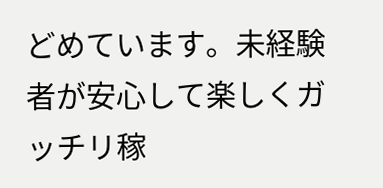どめています。未経験者が安心して楽しくガッチリ稼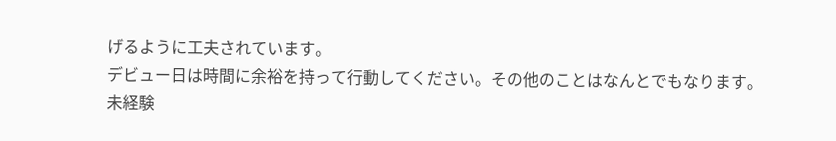げるように工夫されています。
デビュー日は時間に余裕を持って行動してください。その他のことはなんとでもなります。
未経験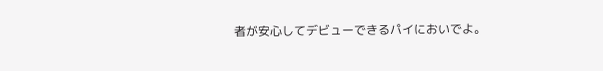者が安心してデビューできるパイにおいでよ。